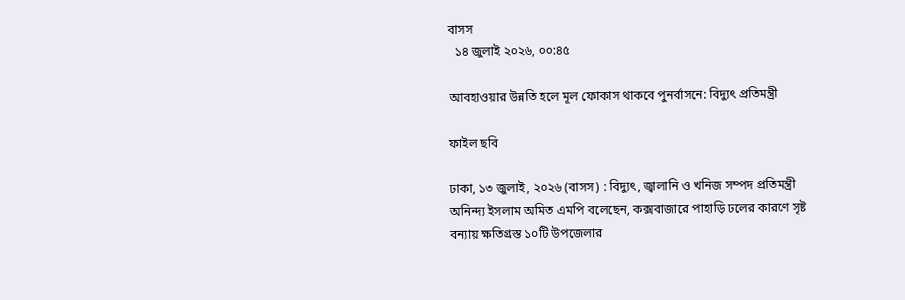বাসস
  ১৪ জুলাই ২০২৬, ০০:৪৫

আবহাওয়ার উন্নতি হলে মূল ফোকাস থাকবে পুনর্বাসনে: বিদ্যুৎ প্রতিমন্ত্রী

ফাইল ছবি

ঢাকা, ১৩ জুলাই, ২০২৬ (বাসস) : বিদ্যুৎ, জ্বালানি ও খনিজ সম্পদ প্রতিমন্ত্রী অনিন্দ্য ইসলাম অমিত এমপি বলেছেন, কক্সবাজারে পাহাড়ি ঢলের কারণে সৃষ্ট বন্যায় ক্ষতিগ্রস্ত ১০টি উপজেলার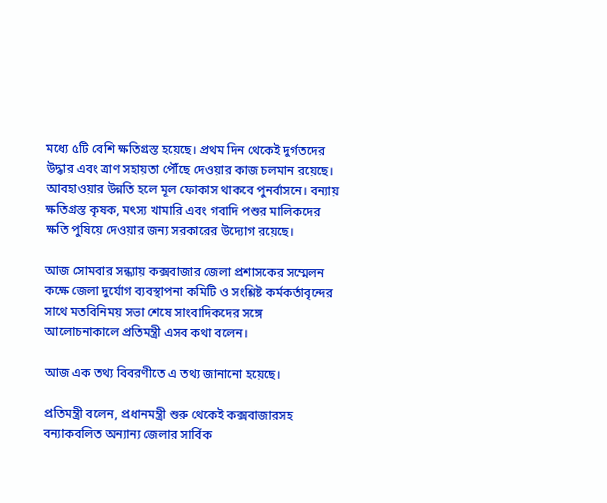মধ্যে ৫টি বেশি ক্ষতিগ্রস্ত হয়েছে। প্রথম দিন থেকেই দুর্গতদের উদ্ধার এবং ত্রাণ সহায়তা পৌঁছে দেওয়ার কাজ চলমান রয়েছে। আবহাওয়ার উন্নতি হলে মূল ফোকাস থাকবে পুনর্বাসনে। বন্যায় ক্ষতিগ্রস্ত কৃষক, মৎস্য খামারি এবং গবাদি পশুর মালিকদের ক্ষতি পুষিয়ে দেওয়ার জন্য সরকারের উদ্যোগ রয়েছে।

আজ সোমবার সন্ধ্যায় কক্সবাজার জেলা প্রশাসকের সম্মেলন কক্ষে জেলা দুর্যোগ ব্যবস্থাপনা কমিটি ও সংশ্লিষ্ট কর্মকর্তাবৃন্দের সাথে মতবিনিময় সভা শেষে সাংবাদিকদের সঙ্গে আলোচনাকালে প্রতিমন্ত্রী এসব কথা বলেন।

আজ এক তথ্য বিবরণীতে এ তথ্য জানানো হয়েছে।

প্রতিমন্ত্রী বলেন, প্রধানমন্ত্রী শুরু থেকেই কক্সবাজারসহ বন্যাকবলিত অন্যান্য জেলার সার্বিক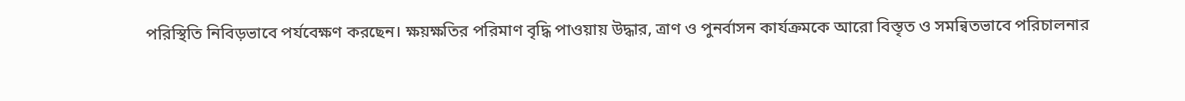পরিস্থিতি নিবিড়ভাবে পর্যবেক্ষণ করছেন। ক্ষয়ক্ষতির পরিমাণ বৃদ্ধি পাওয়ায় উদ্ধার, ত্রাণ ও পুনর্বাসন কার্যক্রমকে আরো বিস্তৃত ও সমন্বিতভাবে পরিচালনার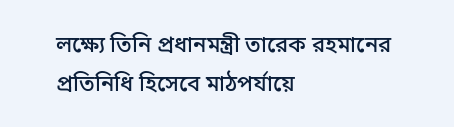লক্ষ্যে তিনি প্রধানমন্ত্রী তারেক রহমানের প্রতিনিধি হিসেবে মাঠপর্যায়ে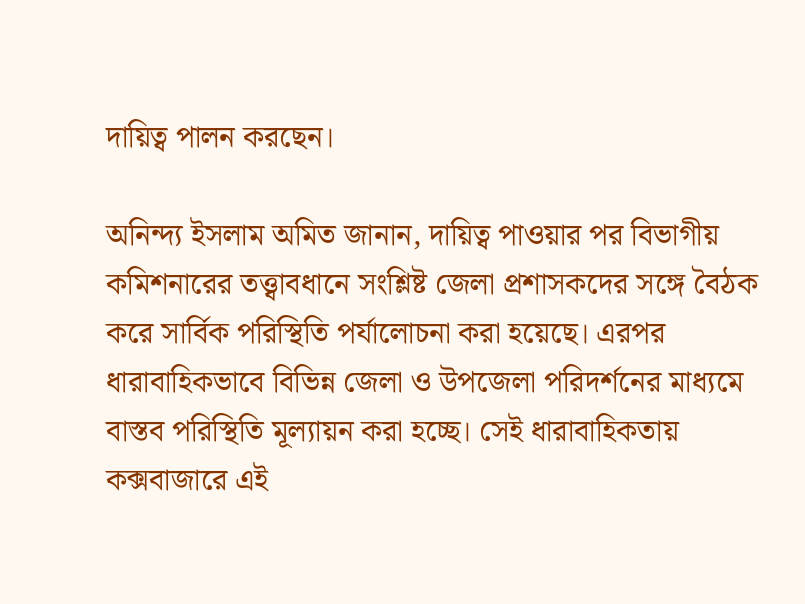দায়িত্ব পালন করছেন।

অনিন্দ্য ইসলাম অমিত জানান, দায়িত্ব পাওয়ার পর বিভাগীয় কমিশনারের তত্ত্বাবধানে সংশ্লিষ্ট জেলা প্রশাসকদের সঙ্গে বৈঠক করে সার্বিক পরিস্থিতি পর্যালোচনা করা হয়েছে। এরপর ধারাবাহিকভাবে বিভিন্ন জেলা ও উপজেলা পরিদর্শনের মাধ্যমে বাস্তব পরিস্থিতি মূল্যায়ন করা হচ্ছে। সেই ধারাবাহিকতায় কক্সবাজারে এই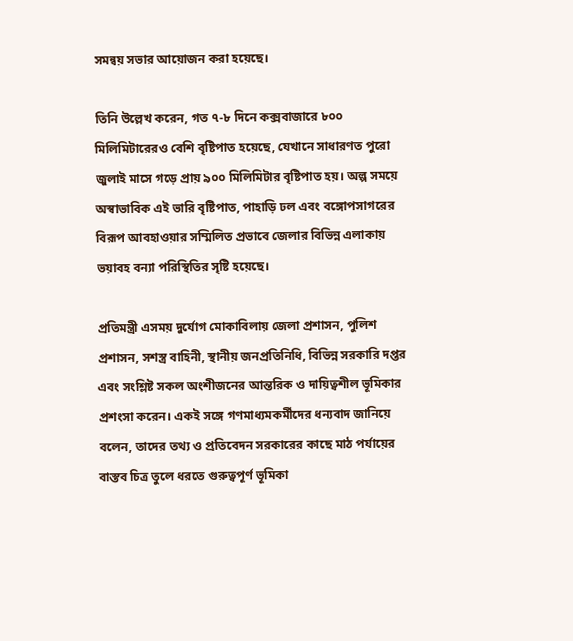সমন্বয় সভার আয়োজন করা হয়েছে।

তিনি উল্লেখ করেন, গত ৭-৮ দিনে কক্সবাজারে ৮০০ মিলিমিটারেরও বেশি বৃষ্টিপাত হয়েছে, যেখানে সাধারণত পুরো জুলাই মাসে গড়ে প্রায় ৯০০ মিলিমিটার বৃষ্টিপাত হয়। অল্প সময়ে অস্বাভাবিক এই ভারি বৃষ্টিপাত, পাহাড়ি ঢল এবং বঙ্গোপসাগরের বিরূপ আবহাওয়ার সম্মিলিত প্রভাবে জেলার বিভিন্ন এলাকায় ভয়াবহ বন্যা পরিস্থিতির সৃষ্টি হয়েছে।

প্রতিমন্ত্রী এসময় দুর্যোগ মোকাবিলায় জেলা প্রশাসন, পুলিশ প্রশাসন, সশস্ত্র বাহিনী, স্থানীয় জনপ্রতিনিধি, বিভিন্ন সরকারি দপ্তর এবং সংশ্লিষ্ট সকল অংশীজনের আন্তরিক ও দায়িত্বশীল ভূমিকার প্রশংসা করেন। একই সঙ্গে গণমাধ্যমকর্মীদের ধন্যবাদ জানিয়ে বলেন, তাদের তথ্য ও প্রতিবেদন সরকারের কাছে মাঠ পর্যায়ের বাস্তব চিত্র তুলে ধরতে গুরুত্বপূর্ণ ভূমিকা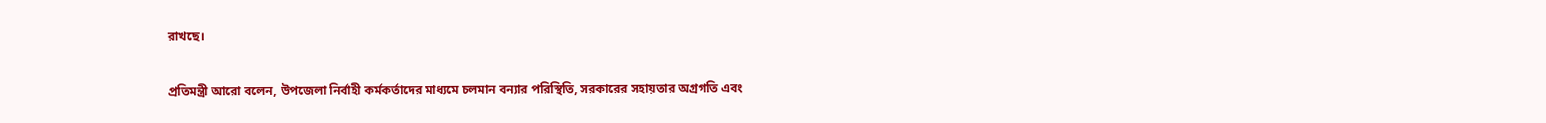রাখছে।

প্রতিমন্ত্রী আরো বলেন, উপজেলা নির্বাহী কর্মকর্তাদের মাধ্যমে চলমান বন্যার পরিস্থিতি, সরকারের সহায়তার অগ্রগতি এবং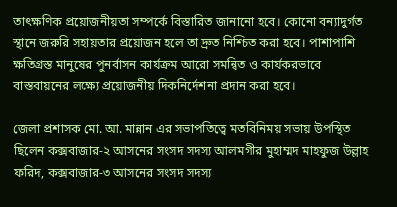তাৎক্ষণিক প্রয়োজনীয়তা সম্পর্কে বিস্তারিত জানানো হবে। কোনো বন্যাদুর্গত স্থানে জরুরি সহায়তার প্রয়োজন হলে তা দ্রুত নিশ্চিত করা হবে। পাশাপাশি ক্ষতিগ্রস্ত মানুষের পুনর্বাসন কার্যক্রম আরো সমন্বিত ও কার্যকরভাবে বাস্তবায়নের লক্ষ্যে প্রয়োজনীয় দিকনির্দেশনা প্রদান করা হবে।

জেলা প্রশাসক মো. আ. মান্নান এর সভাপতিত্বে মতবিনিময় সভায় উপস্থিত ছিলেন কক্সবাজার-২ আসনের সংসদ সদস্য আলমগীর মুহাম্মদ মাহফুজ উল্লাহ ফরিদ, কক্সবাজার-৩ আসনের সংসদ সদস্য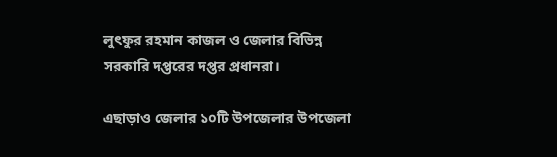লুৎফুর রহমান কাজল ও জেলার বিভিন্ন সরকারি দপ্তরের দপ্তর প্রধানরা।

এছাড়াও জেলার ১০টি উপজেলার উপজেলা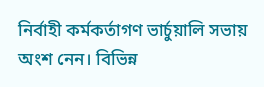নির্বাহী কর্মকর্তাগণ ভার্চুয়ালি সভায় অংশ নেন। বিভিন্ন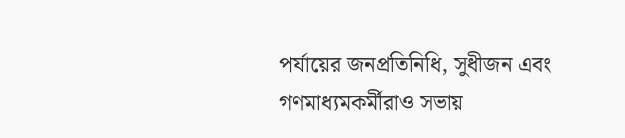পর্যায়ের জনপ্রতিনিধি, সুধীজন এবং গণমাধ্যমকর্মীরাও সভায়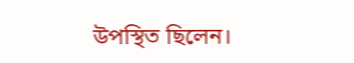উপস্থিত ছিলেন।